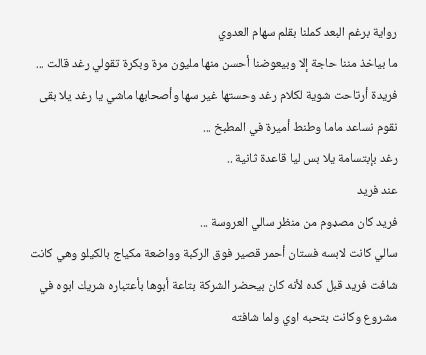رواية برغم البعد كملنا بقلم سهام العدوي
ما بياخذ مننا حاجة إلا وبيعوضنا أحسن منها مليون مرة وبكرة تقولي رغد قالت ...
فريدة أرتاحت شوية لكلام رغد وحستها غير سها وأصحابها ماشي يا رغد يلا بقى نقوم نساعد ماما وطنط أميرة في المطبخ ...
رغد بإبتسامة يلا بس ليا قاعدة ثانية ..
عند فريد
فريد كان مصډوم من منظر سالي العروسة ...
سالي كانت لابسه فستان أحمر قصير فوق الركبة وواضعة مكياج بالكيلو وهي كانت شافت فريد قبل كده لأنه كان بيحضر الشركة بتاعة أبوها بأعتباره شريك ابوه في مشروع وكانت بتحبه اوي ولما شافته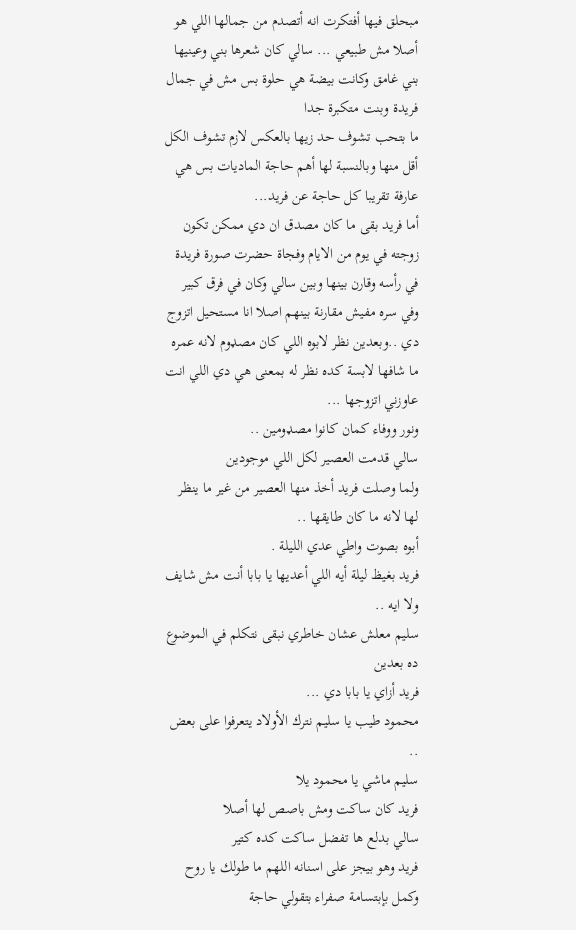مبحلق فيها أفتكرت انه أتصدم من جمالها اللي هو أصلا مش طبيعي ... سالي كان شعرها بني وعينيها بني غامق وكانت بيضة هي حلوة بس مش في جمال فريدة وبنت متكبرة جدا
ما بتحب تشوف حد زيها بالعكس لازم تشوف الكل أقل منها وبالنسبة لها أهم حاجة الماديات بس هي عارفة تقريبا كل حاجة عن فريد...
أما فريد بقى ما كان مصدق ان دي ممكن تكون زوجته في يوم من الايام وفجاة حضرت صورة فريدة في رأسه وقارن بينها وبين سالي وكان في فرق كبير وفي سره مفيش مقارنة بينهم اصلا انا مستحيل اتزوج دي ..وبعدين نظر لابوه اللي كان مصډوم لانه عمره ما شافها لابسة كده نظر له بمعنى هي دي اللي انت عاوزني اتزوجها ...
ونور ووفاء كمان كانوا مصډومين ..
سالي قدمت العصير لكل اللي موجودين
ولما وصلت فريد أخذ منها العصير من غير ما ينظر لها لانه ما كان طايقها ..
أبوه بصوت واطي عدي الليلة .
فريد بغيظ ليلة أيه اللي أعديها يا بابا أنت مش شايف ولا ايه ..
سليم معلش عشان خاطري نبقى نتكلم في الموضوع ده بعدين
فريد أزاي يا بابا دي ...
محمود طيب يا سليم نترك الأولاد يتعرفوا على بعض ..
سليم ماشي يا محمود يلا
فريد كان ساكت ومش باصص لها أصلا
سالي بدلع ها تفضل ساكت كده كتير
فريد وهو بيجز على اسنانه اللهم ما طولك يا روح وكمل بإبتسامة صفراء بتقولي حاجة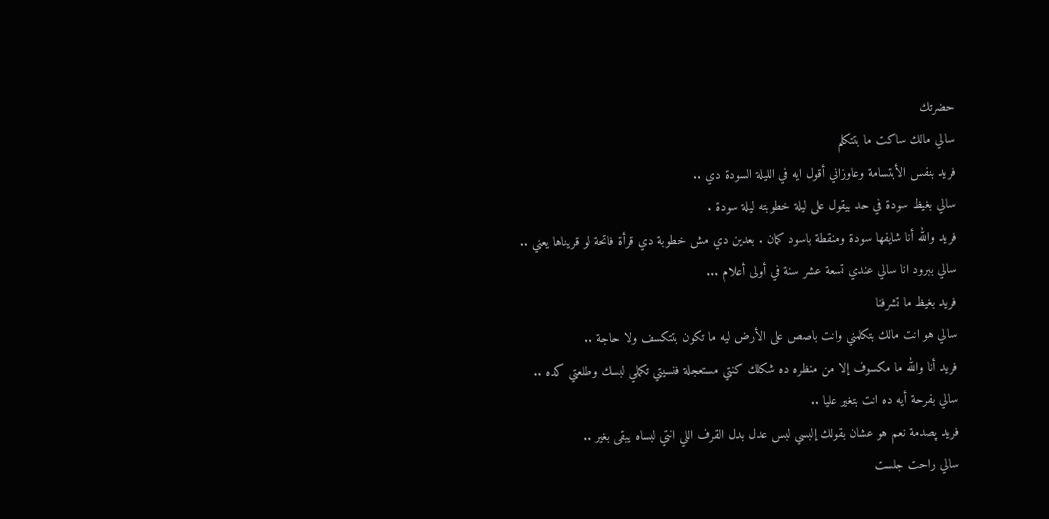حضرتك
سالي مالك ساكت ما بتتكلم
فريد بنفس الأبتسامة وعاوزاني أقول ايه في الليلة السودة دي ..
سالي بغيظ سودة في حد بيقول على ليلة خطوبته ليلة سودة .
فريد والله أنا شايفها سودة ومنقطة باسود كمان . بعدين دي مش خطوبة دي قرأة فاتحة لو قريناها يعني ..
سالي ببرود انا سالي عندي تسعة عشر سنة في أولى أعلام ...
فريد بغيظ ما تشرفنا
سالي هو انت مالك بتكلمني وانت باصص على الأرض ليه ما تكون بتتكسف ولا حاجة ..
فريد أنا والله ما مكسوف إلا من منظره ده شكلك كنتي مستعجلة فنسيتي تكملي لبسك وطلعتي كده ..
سالي بفرحة أيه ده انت بتغير عليا ..
فريد پصدمة نعم هو عشان بقولك إلبسي لبس عدل بدل القرف اللي انتي لبساه يبقى بغير ..
سالي راحت جلست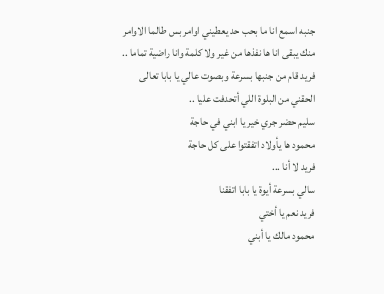جنبه اسمع انا ما بحب حد يعطيني اوامر بس طالما الاوامر منك يبقى انا ها نفذها من غير ولا كلمة وانا راضية تماما ..
فريد قام من جنبها بسرعة وبصوت عالي يا بابا تعالى الحقني من البلوة اللي أتحدفت عليا ..
سليم حضر جري خير يا ابني في حاجة
محمود ها يأولاد اتفقتوا على كل حاجة
فريد لا أنا ...
سالي بسرعة أيوة يا بابا اتفقنا
فريد نعم يا أختي
محمود مالك يا أبني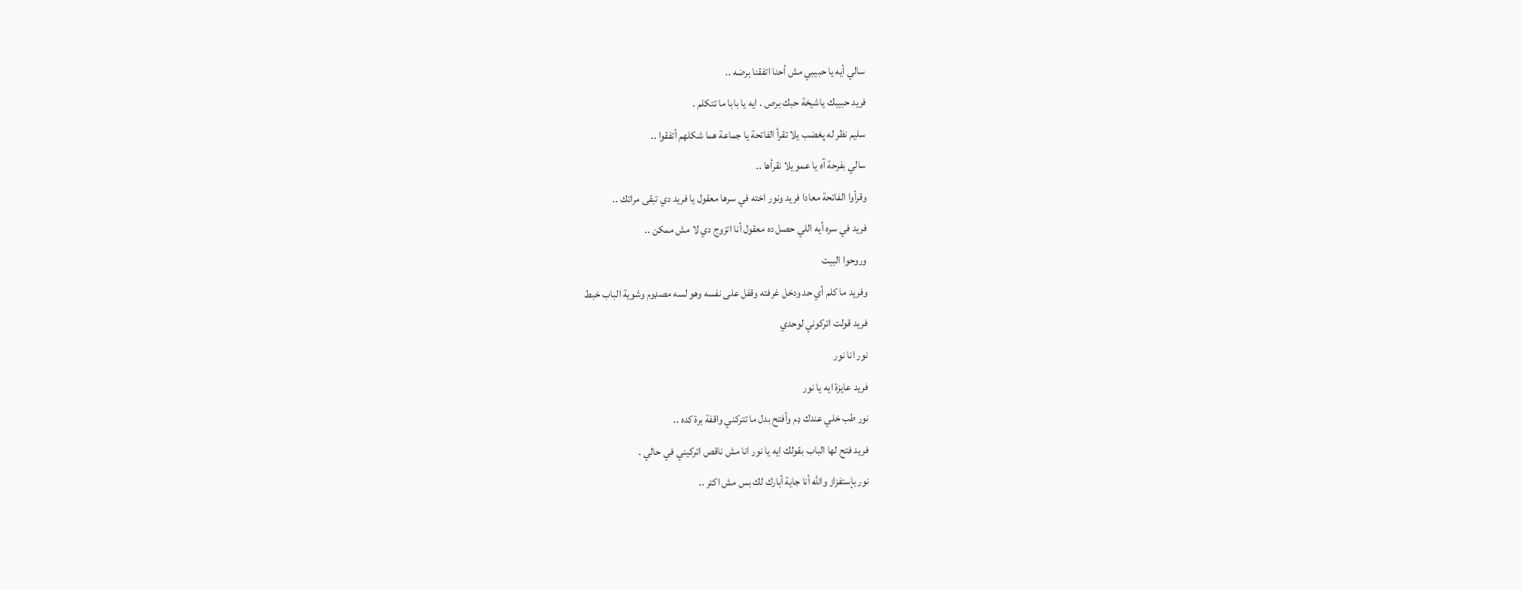سالي أيه يا حبيبي مش أحنا اتفقنا برضه ..
فريد حبيبك ياشيخة حبك برص . ايه يا بابا ما تتكلم .
سليم نظر له پغضب يلا تقرأ الفاتحة يا جماعة هما شكلهم أتفقوا ..
سالي بفرحة آه يا عمو يلا نقرأها ..
وقرأوا الفاتحة معادا فريد ونور اخته في سرها معقول يا فريد دي تبقى مراتك ..
فريد في سره أيه اللي حصل ده معقول أنا اتزوج دي لا مش ممكن ..
وروحوا البيت
وفريد ما كلم أي حد ودخل غرفته وقفل على نفسه وهو لسه مصډوم وشوية الباب خبط
فريد قولت اتركوني لوحدي
نور انا نور
فريد عايزة ايه يا نور
نور طب خلي عندك ډم وأفتح بدل ما تتركني واقفة برة كده ..
فريد فتح لها الباب بقولك ايه يا نور انا مش ناقص اتركيني في حالي .
نور بإستفزاز والله أنا جاية أبارك لك بس مش اكتر ..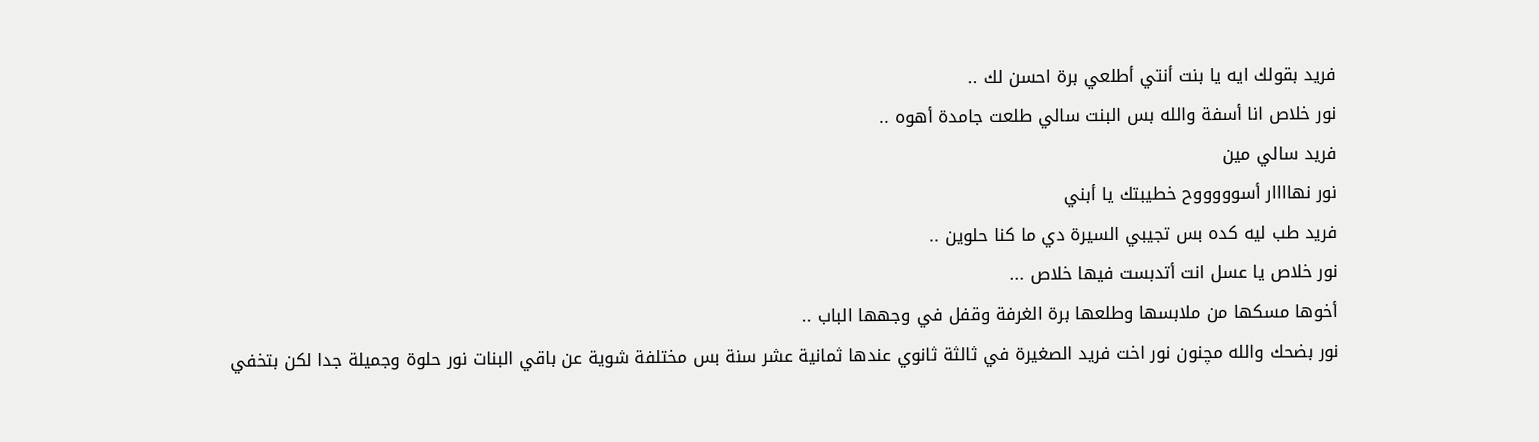فريد بقولك ايه يا بنت أنتي أطلعي برة احسن لك ..
نور خلاص انا أسفة والله بس البنت سالي طلعت جامدة أهوه ..
فريد سالي مين
نور نهاااار أسوووووح خطيبتك يا أبني
فريد طب ليه كده بس تجيبي السيرة دي ما كنا حلوين ..
نور خلاص يا عسل انت أتدبست فيها خلاص ...
أخوها مسكها من ملابسها وطلعها برة الغرفة وقفل في وجهها الباب ..
نور بضحك والله مچنون نور اخت فريد الصغيرة في ثالثة ثانوي عندها ثمانية عشر سنة بس مختلفة شوية عن باقي البنات نور حلوة وجميلة جدا لكن بتخفي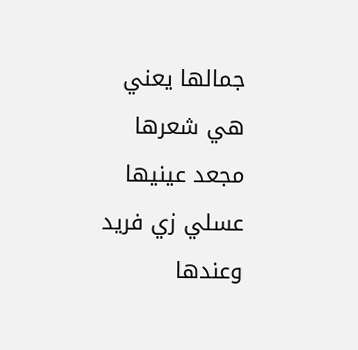جمالها يعني هي شعرها مجعد عينيها عسلي زي فريد وعندها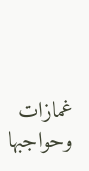غمازات وحواجبها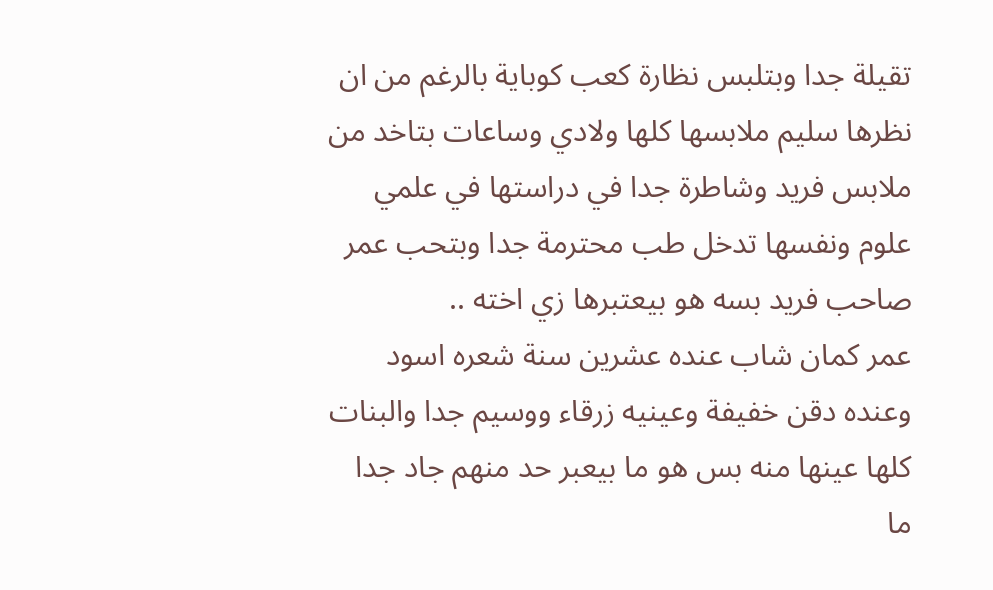تقيلة جدا وبتلبس نظارة كعب كوباية بالرغم من ان نظرها سليم ملابسها كلها ولادي وساعات بتاخد من ملابس فريد وشاطرة جدا في دراستها في علمي علوم ونفسها تدخل طب محترمة جدا وبتحب عمر صاحب فريد بسه هو بيعتبرها زي اخته ..
عمر كمان شاب عنده عشرين سنة شعره اسود وعنده دقن خفيفة وعينيه زرقاء ووسيم جدا والبنات كلها عينها منه بس هو ما بيعبر حد منهم جاد جدا ما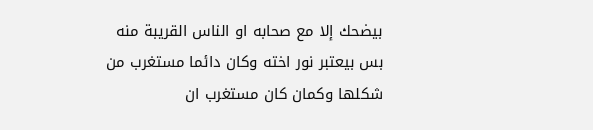بيضحك إلا مع صحابه او الناس القريبة منه بس بيعتبر نور اخته وكان دائما مستغرب من شكلها وكمان كان مستغرب ان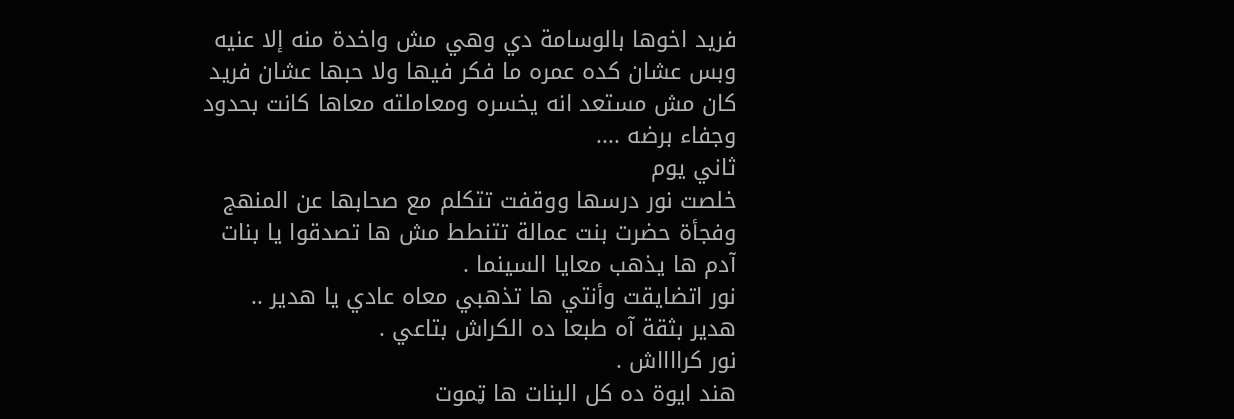فريد اخوها بالوسامة دي وهي مش واخدة منه إلا عنيه وبس عشان كده عمره ما فكر فيها ولا حبها عشان فريد كان مش مستعد انه يخسره ومعاملته معاها كانت بحدود وجفاء برضه ....
ثاني يوم
خلصت نور درسها ووقفت تتكلم مع صحابها عن المنهج وفجأة حضرت بنت عمالة تتنطط مش ها تصدقوا يا بنات آدم ها يذهب معايا السينما .
نور اتضايقت وأنتي ها تذهبي معاه عادي يا هدير ..
هدير بثقة آه طبعا ده الكراش بتاعي .
نور كرااااش .
هند ايوة ده كل البنات ها ټموت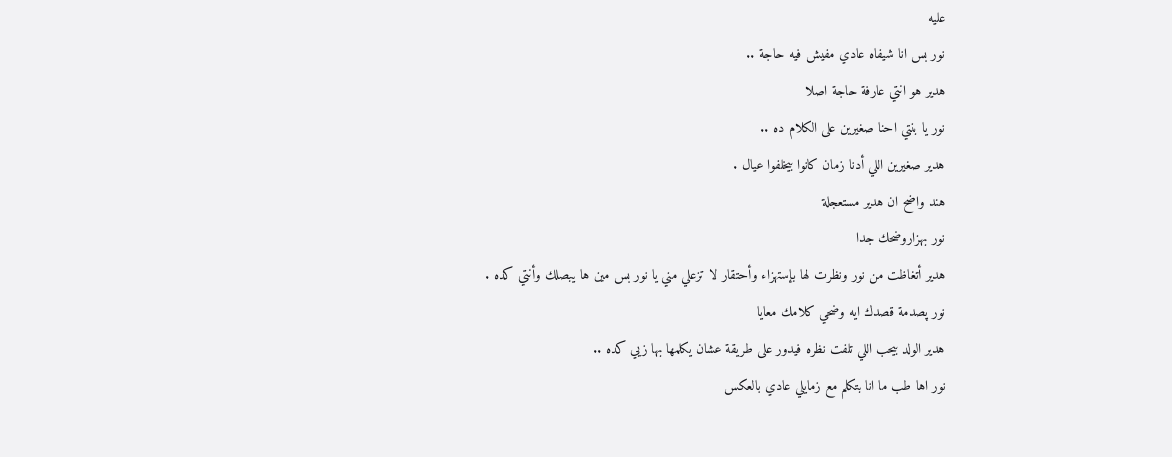عليه
نور بس انا شيفاه عادي مفيش فيه حاجة ..
هدير هو انتي عارفة حاجة اصلا
نور يا بنتي احنا صغيرين على الكلام ده ..
هدير صغيرين اللي أدنا زمان كانوا بيخلفوا عيال .
هند واضح ان هدير مستعجلة
نور بهزاروضحك جدا
هدير أتغاظت من نور ونظرت لها بإستهزاء وأحتقار لا تزعلي مني يا نور بس مين ها يبصلك وأنتي كده .
نور پصدمة قصدك ايه وضحي كلامك معايا
هدير الولد بيحب اللي تلفت نظره فيدور على طريقة عشان يكلمها بها زيي كده ..
نور اها طب ما انا بتكلم مع زمايلي عادي بالعكس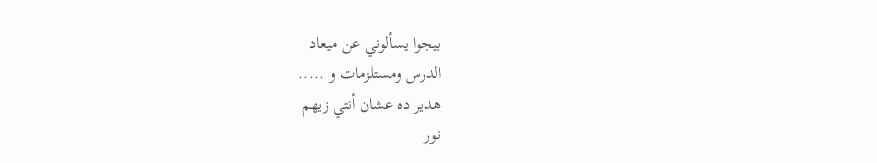بيجوا يسألوني عن ميعاد
الدرس ومستلزمات و .....
هدير ده عشان أنتي زيهم
نور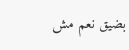بضيق نعم مش